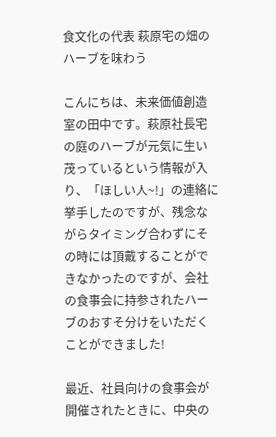食文化の代表 萩原宅の畑のハーブを味わう

こんにちは、未来価値創造室の田中です。萩原社長宅の庭のハーブが元気に生い茂っているという情報が入り、「ほしい人~!」の連絡に挙手したのですが、残念ながらタイミング合わずにその時には頂戴することができなかったのですが、会社の食事会に持参されたハーブのおすそ分けをいただくことができました!

最近、社員向けの食事会が開催されたときに、中央の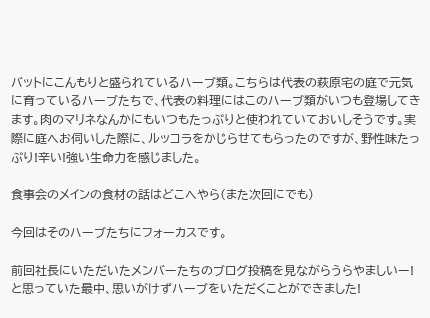バットにこんもりと盛られているハーブ類。こちらは代表の萩原宅の庭で元気に育っているハーブたちで、代表の料理にはこのハーブ類がいつも登場してきます。肉のマリネなんかにもいつもたっぷりと使われていておいしそうです。実際に庭へお伺いした際に、ルッコラをかじらせてもらったのですが、野性味たっぷり!辛い!強い生命力を感じました。

食事会のメインの食材の話はどこへやら(また次回にでも)

今回はそのハーブたちにフォーカスです。

前回社長にいただいたメンバーたちのブログ投稿を見ながらうらやましいー!と思っていた最中、思いがけずハーブをいただくことができました!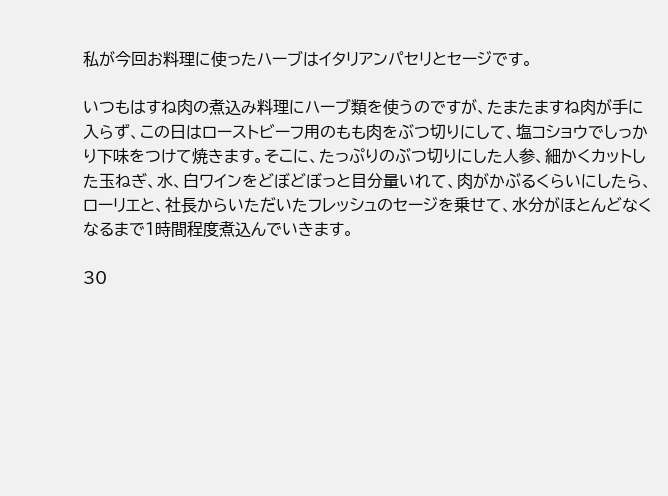私が今回お料理に使ったハーブはイタリアンパセリとセージです。

いつもはすね肉の煮込み料理にハーブ類を使うのですが、たまたますね肉が手に入らず、この日はローストビーフ用のもも肉をぶつ切りにして、塩コショウでしっかり下味をつけて焼きます。そこに、たっぷりのぶつ切りにした人参、細かくカットした玉ねぎ、水、白ワインをどぼどぼっと目分量いれて、肉がかぶるくらいにしたら、ローリエと、社長からいただいたフレッシュのセージを乗せて、水分がほとんどなくなるまで1時間程度煮込んでいきます。

30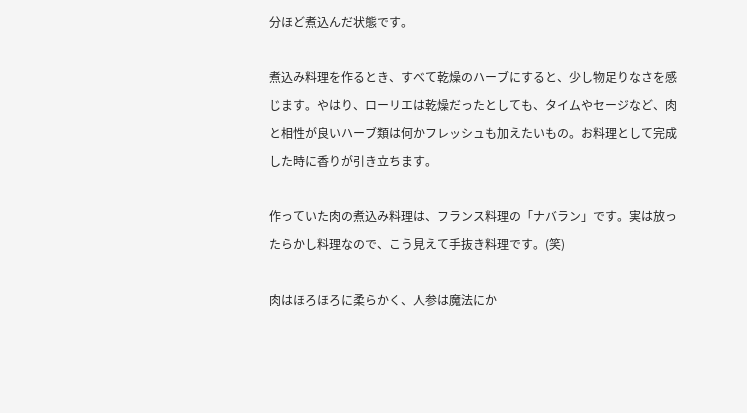分ほど煮込んだ状態です。

煮込み料理を作るとき、すべて乾燥のハーブにすると、少し物足りなさを感じます。やはり、ローリエは乾燥だったとしても、タイムやセージなど、肉と相性が良いハーブ類は何かフレッシュも加えたいもの。お料理として完成した時に香りが引き立ちます。

作っていた肉の煮込み料理は、フランス料理の「ナバラン」です。実は放ったらかし料理なので、こう見えて手抜き料理です。(笑)

肉はほろほろに柔らかく、人参は魔法にか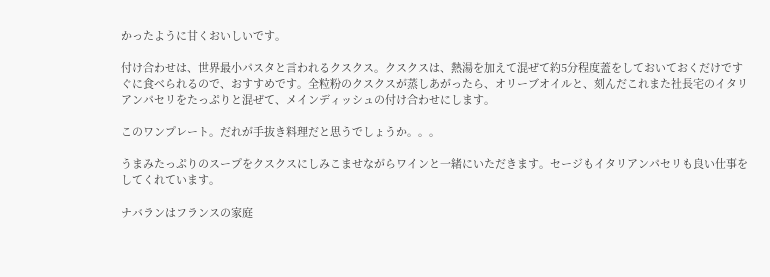かったように甘くおいしいです。

付け合わせは、世界最小パスタと言われるクスクス。クスクスは、熱湯を加えて混ぜて約5分程度蓋をしておいておくだけですぐに食べられるので、おすすめです。全粒粉のクスクスが蒸しあがったら、オリーブオイルと、刻んだこれまた社長宅のイタリアンパセリをたっぷりと混ぜて、メインディッシュの付け合わせにします。

このワンプレート。だれが手抜き料理だと思うでしょうか。。。

うまみたっぷりのスープをクスクスにしみこませながらワインと一緒にいただきます。セージもイタリアンパセリも良い仕事をしてくれています。

ナバランはフランスの家庭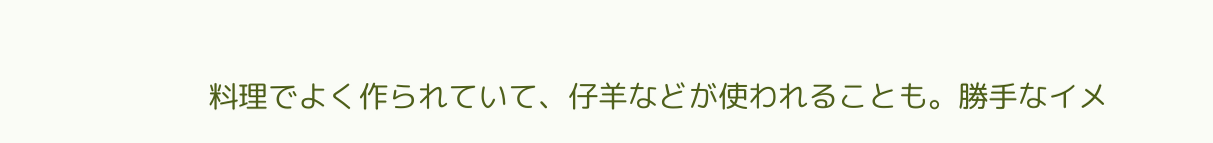料理でよく作られていて、仔羊などが使われることも。勝手なイメ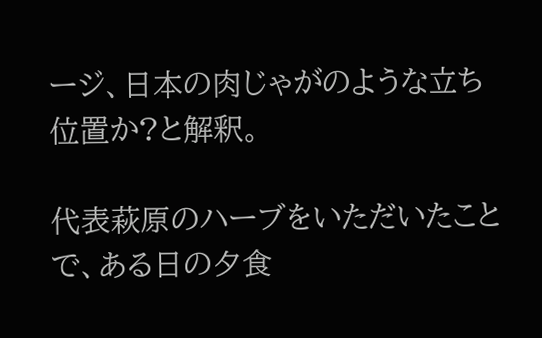ージ、日本の肉じゃがのような立ち位置か?と解釈。

代表萩原のハーブをいただいたことで、ある日の夕食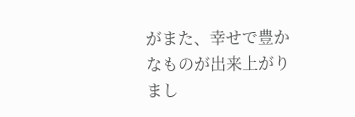がまた、幸せで豊かなものが出来上がりまし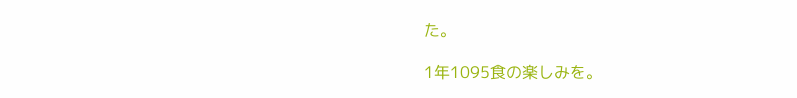た。

1年1095食の楽しみを。